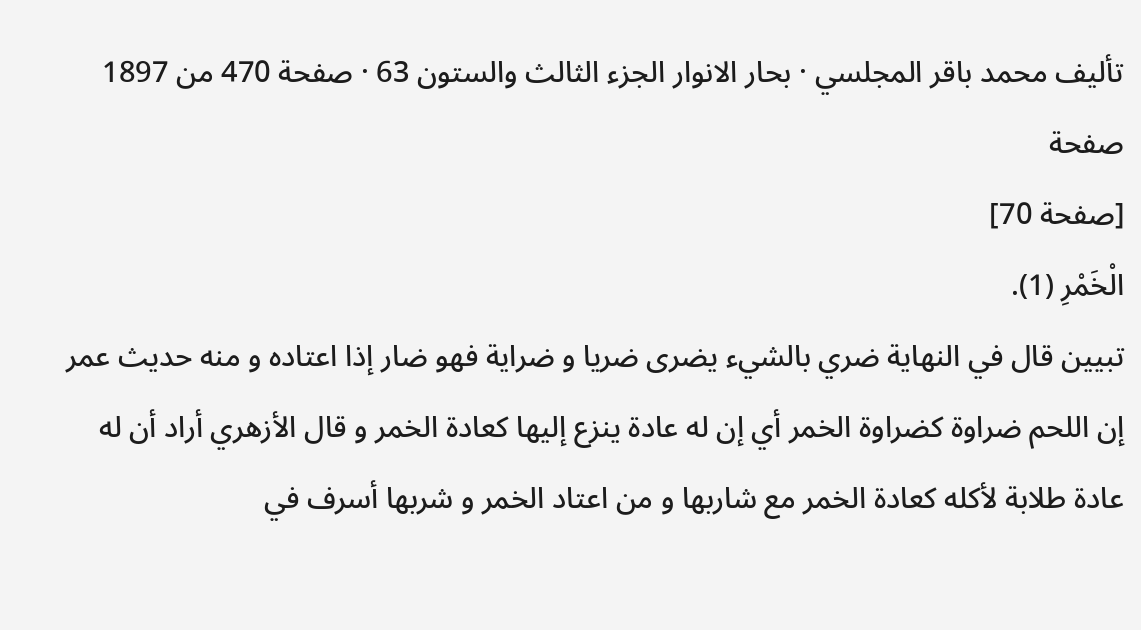تأليف محمد باقر المجلسي · بحار الانوار الجزء الثالث والستون 63 · صفحة 470 من 1897
صفحة
[صفحة 70]
الْخَمْرِ (1).
تبيين قال في النهاية ضري بالشيء يضرى ضريا و ضراية فهو ضار إذا اعتاده و منه حديث عمر إن اللحم ضراوة كضراوة الخمر أي إن له عادة ينزع إليها كعادة الخمر و قال الأزهري أراد أن له عادة طلابة لأكله كعادة الخمر مع شاربها و من اعتاد الخمر و شربها أسرف في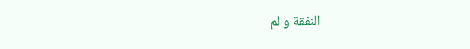النفقة و لم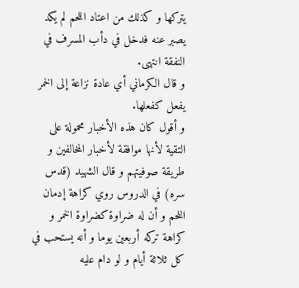يتركها و كذلك من اعتاد اللحم لم يكد يصبر عنه فدخل في دأب المسرف في النفقة انتهى.
و قال الكرماني أي عادة نزاعة إلى الخمر يفعل كفعلها.
و أقول كان هذه الأخبار محمولة على التقية لأنها موافقة لأخبار المخالفين و طريقة صوفيتهم و قال الشهيد (قدس سره) في الدروس روي كراهة إدمان اللحم و أن له ضراوة كضراوة الخمر و كراهة تركه أربعين يوما و أنه يستحب في كل ثلاثة أيام و لو دام عليه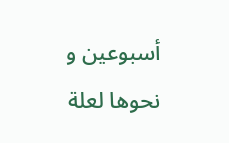أسبوعين و نحوها لعلة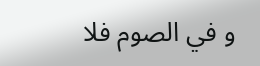و في الصوم فلا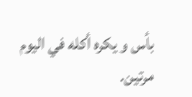بأس و يكره أكله في اليوم مرتين.